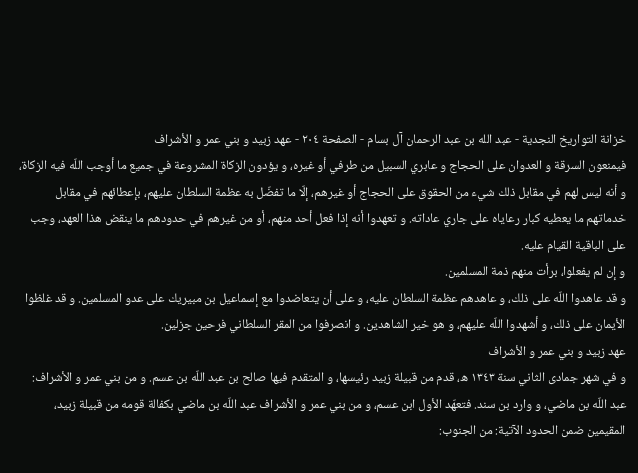خزانة التواريخ النجدية - عبد الله بن عبد الرحمان آل بسام - الصفحة ٢٠٤ - عهد زبيد و بني عمر و الأشراف
فيمنعون السرقة و العدوان على الحجاج و عابري السبيل من طرفي أو غيره، و يؤدون الزكاة المشروعة في جميع ما أوجب اللّه فيه الزكاة، و أنه ليس لهم في مقابل ذلك شيء من الحقوق على الحجاج أو غيرهم، إلّا ما تفضّل به عظمة السلطان عليهم، بإعطائهم في مقابل خدماتهم ما يعطيه كبار رعاياه على جاري عاداته. و تعهدوا أنه إذا فعل أحد منهم، أو من غيرهم في حدودهم ما ينقض هذا العهد، وجب على الباقية القيام عليه.
و إن لم يفعلوا، برأت منهم ذمة المسلمين.
و قد عاهدوا اللّه على ذلك، و عاهدهم عظمة السلطان عليه، و على أن يتعاضدوا مع إسماعيل بن مبيريك على عدو المسلمين. و قد غلظوا الأيمان على ذلك، و أشهدوا اللّه عليهم، و هو خير الشاهدين. و انصرفوا من المقر السلطاني فرحين جزلين.
عهد زبيد و بني عمر و الأشراف
و في شهر جمادى الثاني سنة ١٣٤٣ ه، قدم من قبيلة زبيد رئيسها، و المتقدم فيها صالح بن عبد اللّه بن عسم. و من بني عمر و الأشراف:
عبد اللّه بن ماضي، و وارد بن سند. فتعهّد الأول ابن عسم، و من بني عمر و الأشراف عبد اللّه بن ماضي بكفالة قومه من قبيلة زبيد، المقيمين ضمن الحدود الآتية: من الجنوب: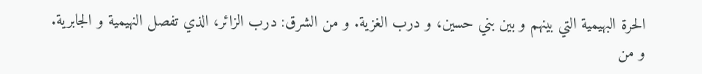الحرة البهيمية التي بينهم و بين بني حسين، و درب الغزية. و من الشرق: درب الزائر، الذي تفصل النهيمية و الجابرية.
و من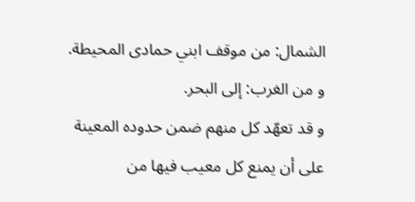الشمال: من موقف ابني حمادى المحيطة. و من الغرب: إلى البحر.
و قد تعهّد كل منهم ضمن حدوده المعينة على أن يمنع كل معيب فيها من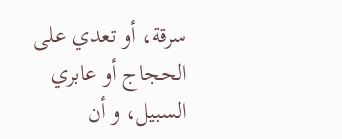سرقة، أو تعدي على الحجاج أو عابري السبيل، و أن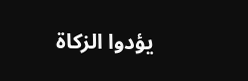يؤدوا الزكاة